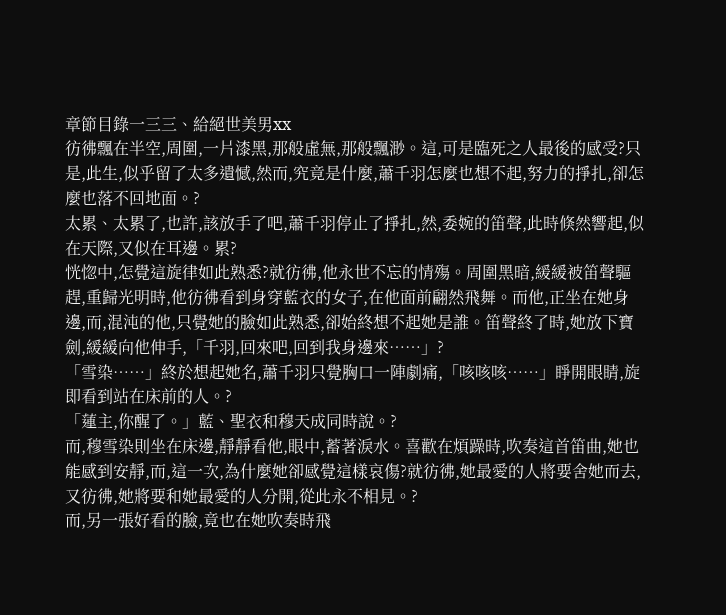章節目錄一三三、給絕世美男xx
彷彿飄在半空,周圍,一片漆黑,那般虛無,那般飄渺。這,可是臨死之人最後的感受?只是,此生,似乎留了太多遺憾,然而,究竟是什麼,蕭千羽怎麼也想不起,努力的掙扎,卻怎麼也落不回地面。?
太累、太累了,也許,該放手了吧,蕭千羽停止了掙扎,然,委婉的笛聲,此時倏然響起,似在天際,又似在耳邊。累?
恍惚中,怎覺這旋律如此熟悉?就彷彿,他永世不忘的情殤。周圍黑暗,緩緩被笛聲驅趕,重歸光明時,他彷彿看到身穿藍衣的女子,在他面前翩然飛舞。而他,正坐在她身邊,而,混沌的他,只覺她的臉如此熟悉,卻始終想不起她是誰。笛聲終了時,她放下寶劍,緩緩向他伸手,「千羽,回來吧,回到我身邊來……」?
「雪染……」終於想起她名,蕭千羽只覺胸口一陣劇痛,「咳咳咳……」睜開眼睛,旋即看到站在床前的人。?
「蓮主,你醒了。」藍、聖衣和穆天成同時說。?
而,穆雪染則坐在床邊,靜靜看他,眼中,蓄著淚水。喜歡在煩躁時,吹奏這首笛曲,她也能感到安靜,而,這一次,為什麼她卻感覺這樣哀傷?就彷彿,她最愛的人將要舍她而去,又彷彿,她將要和她最愛的人分開,從此永不相見。?
而,另一張好看的臉,竟也在她吹奏時飛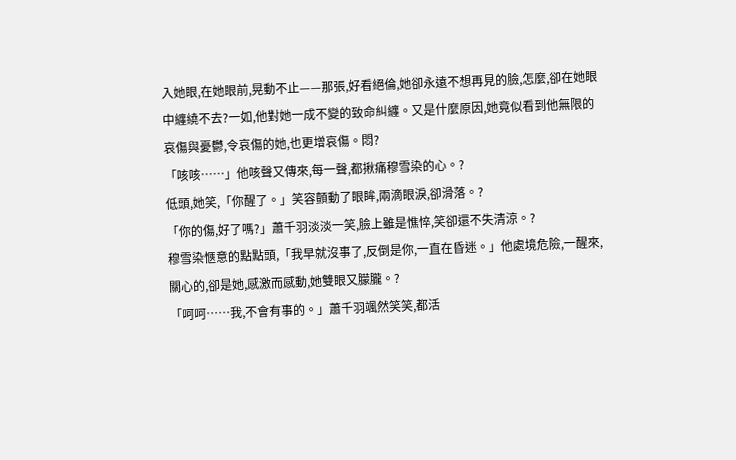入她眼,在她眼前,晃動不止——那張,好看絕倫,她卻永遠不想再見的臉,怎麼,卻在她眼中纏繞不去?一如,他對她一成不變的致命糾纏。又是什麼原因,她竟似看到他無限的哀傷與憂鬱,令哀傷的她,也更增哀傷。悶?
「咳咳……」他咳聲又傳來,每一聲,都揪痛穆雪染的心。?
低頭,她笑,「你醒了。」笑容顫動了眼眸,兩滴眼淚,卻滑落。?
「你的傷,好了嗎?」蕭千羽淡淡一笑,臉上雖是憔悴,笑卻還不失清涼。?
穆雪染愜意的點點頭,「我早就沒事了,反倒是你,一直在昏迷。」他處境危險,一醒來,關心的,卻是她,感激而感動,她雙眼又朦朧。?
「呵呵……我,不會有事的。」蕭千羽颯然笑笑,都活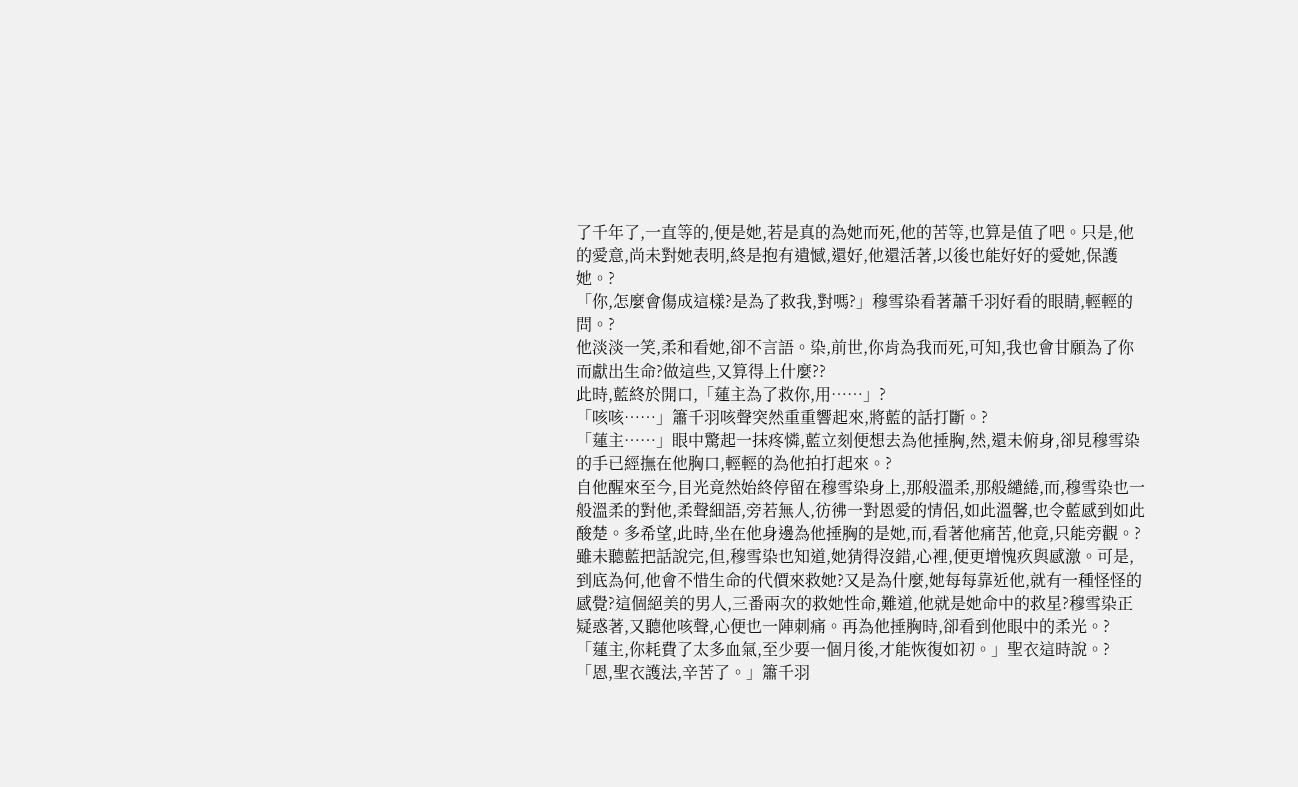了千年了,一直等的,便是她,若是真的為她而死,他的苦等,也算是值了吧。只是,他的愛意,尚未對她表明,終是抱有遺憾,還好,他還活著,以後也能好好的愛她,保護她。?
「你,怎麼會傷成這樣?是為了救我,對嗎?」穆雪染看著蕭千羽好看的眼睛,輕輕的問。?
他淡淡一笑,柔和看她,卻不言語。染,前世,你肯為我而死,可知,我也會甘願為了你而獻出生命?做這些,又算得上什麼??
此時,藍終於開口,「蓮主為了救你,用……」?
「咳咳……」簫千羽咳聲突然重重響起來,將藍的話打斷。?
「蓮主……」眼中驚起一抹疼憐,藍立刻便想去為他捶胸,然,還未俯身,卻見穆雪染的手已經撫在他胸口,輕輕的為他拍打起來。?
自他醒來至今,目光竟然始終停留在穆雪染身上,那般溫柔,那般繾綣,而,穆雪染也一般溫柔的對他,柔聲細語,旁若無人,彷彿一對恩愛的情侶,如此溫馨,也令藍感到如此酸楚。多希望,此時,坐在他身邊為他捶胸的是她,而,看著他痛苦,他竟,只能旁觀。?
雖未聽藍把話說完,但,穆雪染也知道,她猜得沒錯,心裡,便更增愧疚與感激。可是,到底為何,他會不惜生命的代價來救她?又是為什麼,她每每靠近他,就有一種怪怪的感覺?這個絕美的男人,三番兩次的救她性命,難道,他就是她命中的救星?穆雪染正疑惑著,又聽他咳聲,心便也一陣刺痛。再為他捶胸時,卻看到他眼中的柔光。?
「蓮主,你耗費了太多血氣,至少要一個月後,才能恢復如初。」聖衣這時說。?
「恩,聖衣護法,辛苦了。」簫千羽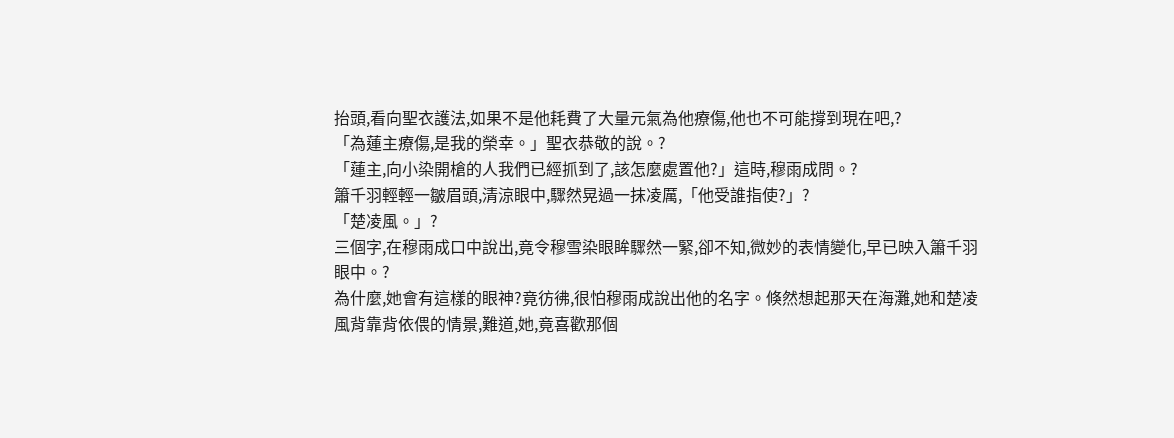抬頭,看向聖衣護法,如果不是他耗費了大量元氣為他療傷,他也不可能撐到現在吧,?
「為蓮主療傷,是我的榮幸。」聖衣恭敬的說。?
「蓮主,向小染開槍的人我們已經抓到了,該怎麼處置他?」這時,穆雨成問。?
簫千羽輕輕一皺眉頭,清涼眼中,驟然晃過一抹凌厲,「他受誰指使?」?
「楚凌風。」?
三個字,在穆雨成口中說出,竟令穆雪染眼眸驟然一緊,卻不知,微妙的表情變化,早已映入簫千羽眼中。?
為什麼,她會有這樣的眼神?竟彷彿,很怕穆雨成說出他的名字。倏然想起那天在海灘,她和楚凌風背靠背依偎的情景,難道,她,竟喜歡那個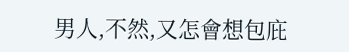男人,不然,又怎會想包庇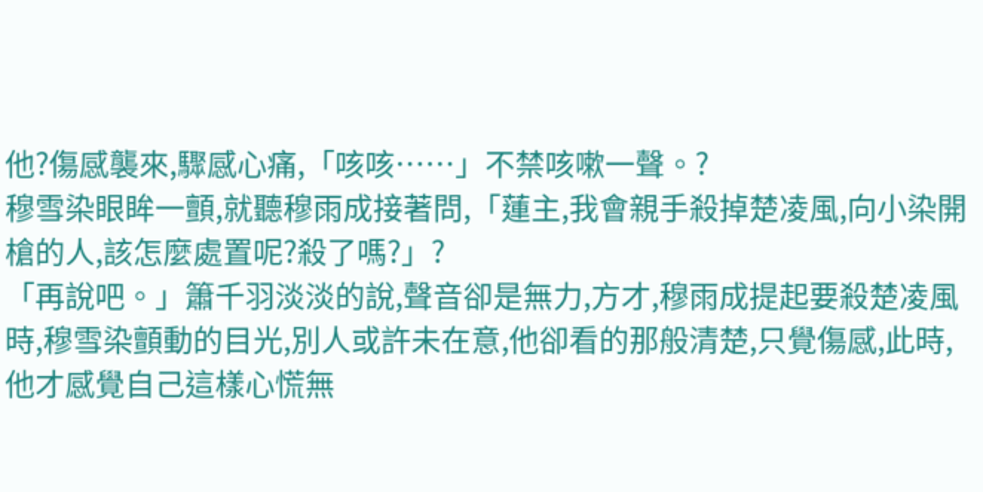他?傷感襲來,驟感心痛,「咳咳……」不禁咳嗽一聲。?
穆雪染眼眸一顫,就聽穆雨成接著問,「蓮主,我會親手殺掉楚凌風,向小染開槍的人,該怎麼處置呢?殺了嗎?」?
「再說吧。」簫千羽淡淡的說,聲音卻是無力,方才,穆雨成提起要殺楚凌風時,穆雪染顫動的目光,別人或許未在意,他卻看的那般清楚,只覺傷感,此時,他才感覺自己這樣心慌無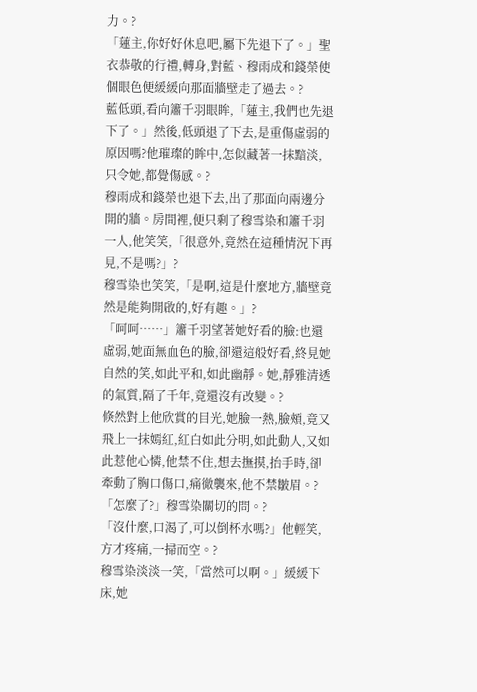力。?
「蓮主,你好好休息吧,屬下先退下了。」聖衣恭敬的行禮,轉身,對藍、穆雨成和錢榮使個眼色便緩緩向那面牆壁走了過去。?
藍低頭,看向簫千羽眼眸,「蓮主,我們也先退下了。」然後,低頭退了下去,是重傷虛弱的原因嗎?他璀璨的眸中,怎似藏著一抹黯淡,只令她,都覺傷感。?
穆雨成和錢榮也退下去,出了那面向兩邊分開的牆。房間裡,便只剩了穆雪染和簫千羽一人,他笑笑,「很意外,竟然在這種情況下再見,不是嗎?」?
穆雪染也笑笑,「是啊,這是什麼地方,牆壁竟然是能夠開啟的,好有趣。」?
「呵呵……」簫千羽望著她好看的臉:也還虛弱,她面無血色的臉,卻還這般好看,終見她自然的笑,如此平和,如此幽靜。她,靜雅清透的氣質,隔了千年,竟還沒有改變。?
倏然對上他欣賞的目光,她臉一熱,臉頰,竟又飛上一抹嫣紅,紅白如此分明,如此動人,又如此惹他心憐,他禁不住,想去撫摸,抬手時,卻牽動了胸口傷口,痛徹襲來,他不禁皺眉。?
「怎麼了?」穆雪染關切的問。?
「沒什麼,口渴了,可以倒杯水嗎?」他輕笑,方才疼痛,一掃而空。?
穆雪染淡淡一笑,「當然可以啊。」緩緩下床,她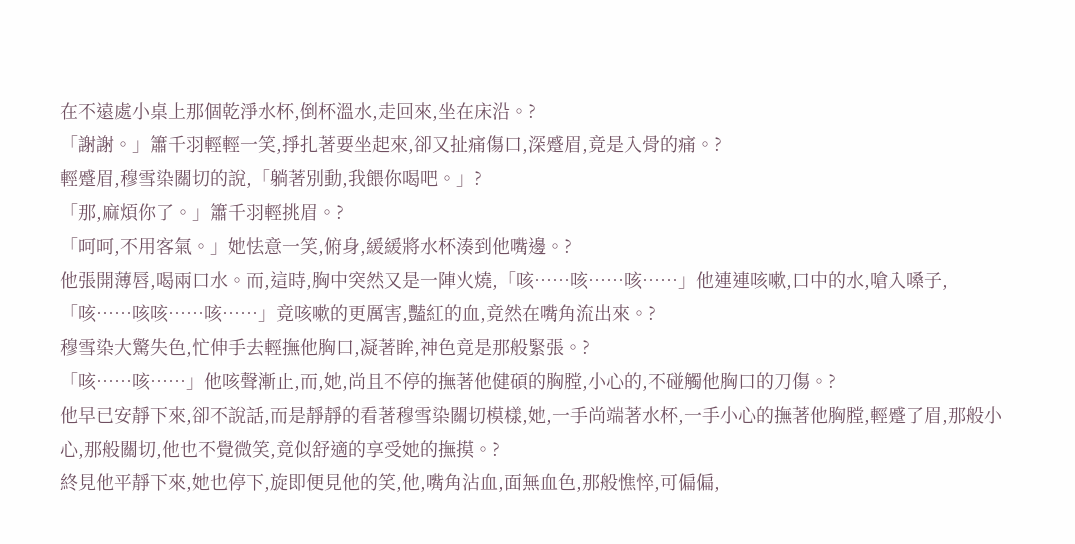在不遠處小桌上那個乾淨水杯,倒杯溫水,走回來,坐在床沿。?
「謝謝。」簫千羽輕輕一笑,掙扎著要坐起來,卻又扯痛傷口,深蹙眉,竟是入骨的痛。?
輕蹙眉,穆雪染關切的說,「躺著別動,我餵你喝吧。」?
「那,麻煩你了。」簫千羽輕挑眉。?
「呵呵,不用客氣。」她怯意一笑,俯身,緩緩將水杯湊到他嘴邊。?
他張開薄唇,喝兩口水。而,這時,胸中突然又是一陣火燒,「咳……咳……咳……」他連連咳嗽,口中的水,嗆入嗓子,「咳……咳咳……咳……」竟咳嗽的更厲害,豔紅的血,竟然在嘴角流出來。?
穆雪染大驚失色,忙伸手去輕撫他胸口,凝著眸,神色竟是那般緊張。?
「咳……咳……」他咳聲漸止,而,她,尚且不停的撫著他健碩的胸膛,小心的,不碰觸他胸口的刀傷。?
他早已安靜下來,卻不說話,而是靜靜的看著穆雪染關切模樣,她,一手尚端著水杯,一手小心的撫著他胸膛,輕蹙了眉,那般小心,那般關切,他也不覺微笑,竟似舒適的享受她的撫摸。?
終見他平靜下來,她也停下,旋即便見他的笑,他,嘴角沾血,面無血色,那般憔悴,可偏偏,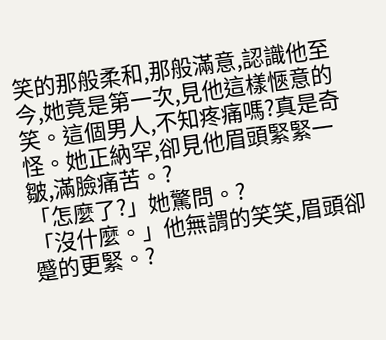笑的那般柔和,那般滿意,認識他至今,她竟是第一次,見他這樣愜意的笑。這個男人,不知疼痛嗎?真是奇怪。她正納罕,卻見他眉頭緊緊一皺,滿臉痛苦。?
「怎麼了?」她驚問。?
「沒什麼。」他無謂的笑笑,眉頭卻蹙的更緊。?